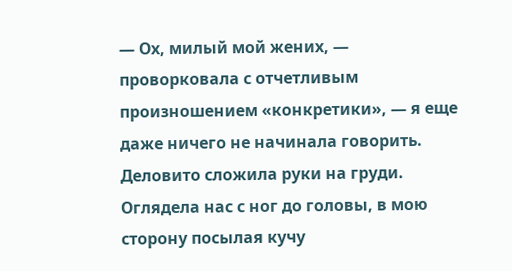― Ох, милый мой жених, ― проворковала с отчетливым произношением «конкретики», ― я еще даже ничего не начинала говорить.
Деловито сложила руки на груди. Оглядела нас с ног до головы, в мою сторону посылая кучу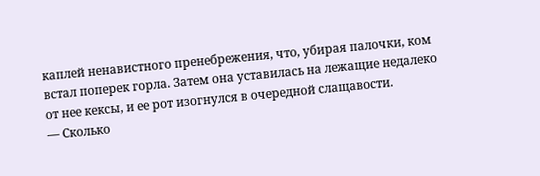каплей ненавистного пренебрежения, что, убирая палочки, ком встал поперек горла. Затем она уставилась на лежащие недалеко от нее кексы, и ее рот изогнулся в очередной слащавости.
― Сколько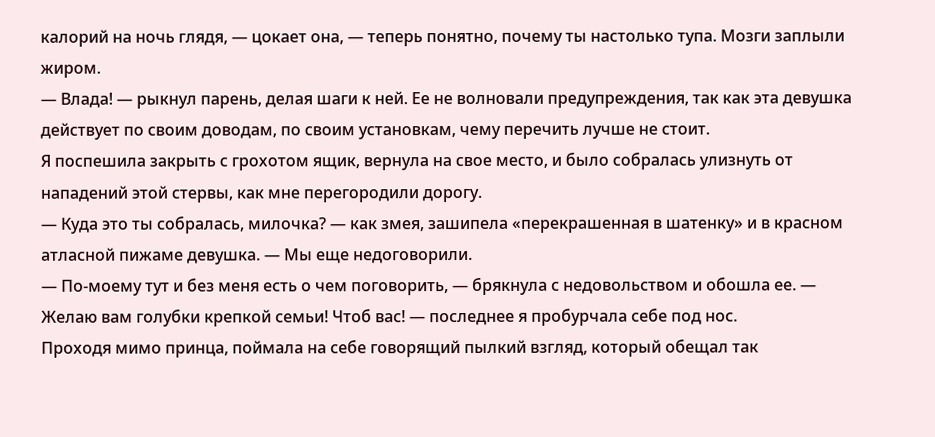калорий на ночь глядя, ― цокает она, ― теперь понятно, почему ты настолько тупа. Мозги заплыли жиром.
― Влада! ― рыкнул парень, делая шаги к ней. Ее не волновали предупреждения, так как эта девушка действует по своим доводам, по своим установкам, чему перечить лучше не стоит.
Я поспешила закрыть с грохотом ящик, вернула на свое место, и было собралась улизнуть от нападений этой стервы, как мне перегородили дорогу.
― Куда это ты собралась, милочка? ― как змея, зашипела «перекрашенная в шатенку» и в красном атласной пижаме девушка. ― Мы еще недоговорили.
― По-моему тут и без меня есть о чем поговорить, ― брякнула с недовольством и обошла ее. ― Желаю вам голубки крепкой семьи! Чтоб вас! ― последнее я пробурчала себе под нос.
Проходя мимо принца, поймала на себе говорящий пылкий взгляд, который обещал так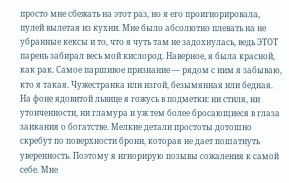просто мне сбежать на этот раз, но я его проигнорировала, пулей вылетая из кухни. Мне было абсолютно плевать на не убранные кексы и то, что я чуть там не задохнулась, ведь ЭТОТ парень забирал весь мой кислород. Наверное, я была красной, как рак. Самое паршивое признание ― рядом с ним я забываю, кто я такая. Чужестранка или изгой, безымянная или бедная.
На фоне ядовитой львице я гожусь в подметки: ни стиля, ни утонченности, ни гламура и уж тем более бросающиеся в глаза заикания о богатстве. Мелкие детали простоты дотошно скребут по поверхности брони, которая не дает пошатнуть уверенность. Поэтому я игнорирую позывы сожаления к самой себе. Мне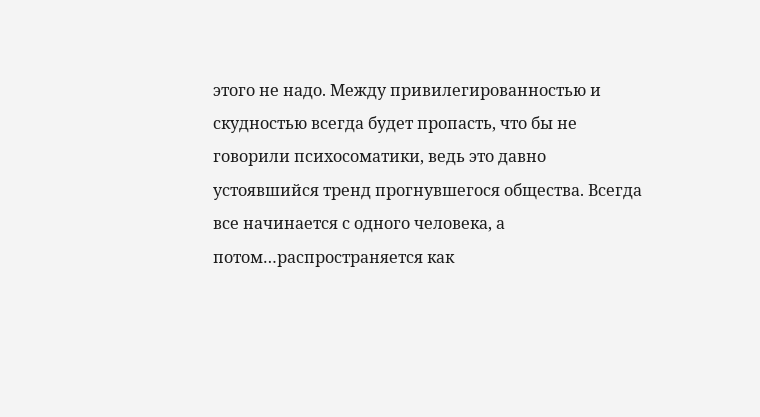этого не надо. Между привилегированностью и скудностью всегда будет пропасть, что бы не говорили психосоматики, ведь это давно устоявшийся тренд прогнувшегося общества. Всегда все начинается с одного человека, а потом…распространяется как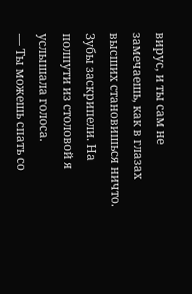вирус, и ты сам не замечаешь, как в глазах высших становишься ничто.
Зубы заскрипели. На полпути из столовой я услышала голоса.
― Ты можешь спать со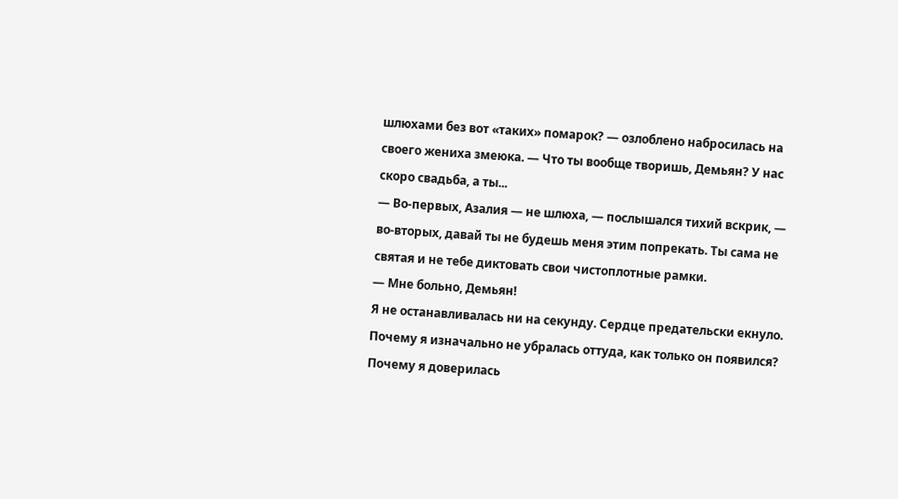шлюхами без вот «таких» помарок? ― озлоблено набросилась на своего жениха змеюка. ― Что ты вообще творишь, Демьян? У нас скоро свадьба, а ты...
― Во-первых, Азалия ― не шлюха, ― послышался тихий вскрик, ― во-вторых, давай ты не будешь меня этим попрекать. Ты сама не святая и не тебе диктовать свои чистоплотные рамки.
― Мне больно, Демьян!
Я не останавливалась ни на секунду. Сердце предательски екнуло. Почему я изначально не убралась оттуда, как только он появился? Почему я доверилась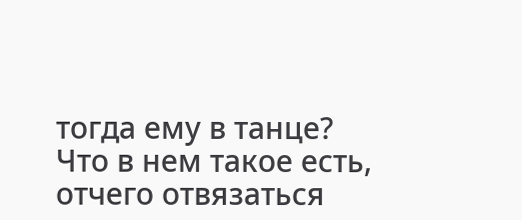тогда ему в танце? Что в нем такое есть, отчего отвязаться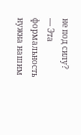не под силу?
― Эта формальность нужна нашим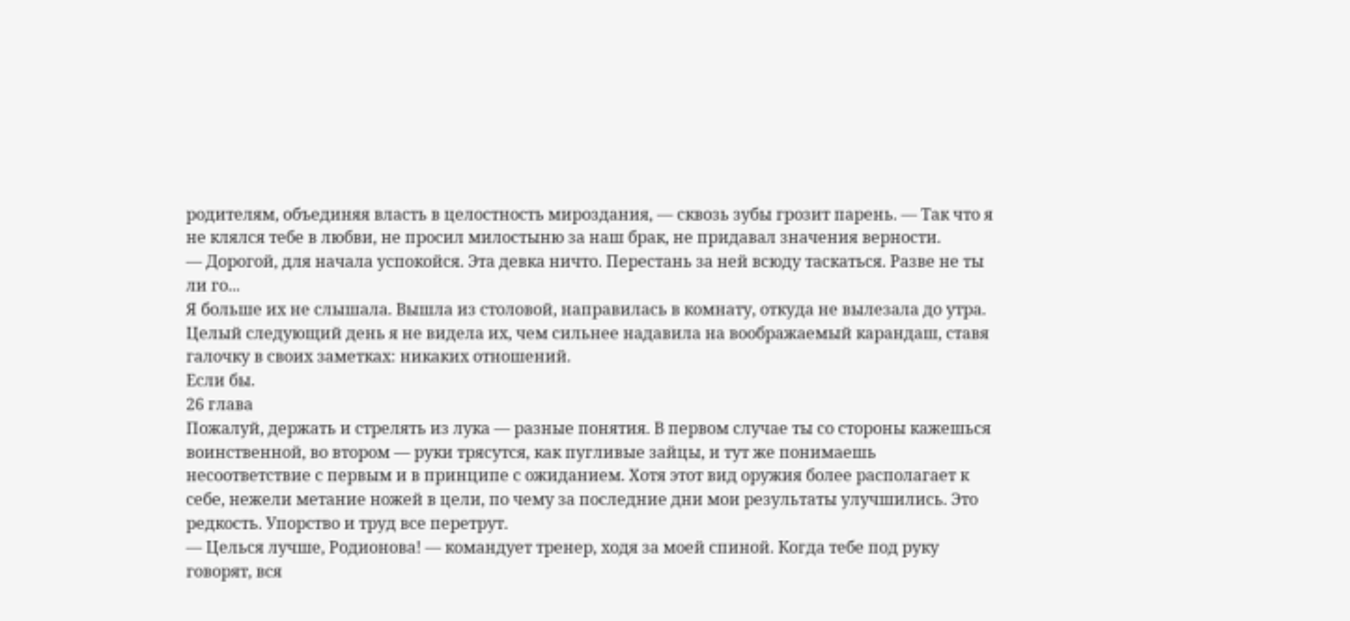родителям, объединяя власть в целостность мироздания, ― сквозь зубы грозит парень. ― Так что я не клялся тебе в любви, не просил милостыню за наш брак, не придавал значения верности.
― Дорогой, для начала успокойся. Эта девка ничто. Перестань за ней всюду таскаться. Разве не ты ли го...
Я больше их не слышала. Вышла из столовой, направилась в комнату, откуда не вылезала до утра. Целый следующий день я не видела их, чем сильнее надавила на воображаемый карандаш, ставя галочку в своих заметках: никаких отношений.
Если бы.
26 глава
Пожалуй, держать и стрелять из лука ― разные понятия. В первом случае ты со стороны кажешься воинственной, во втором ― руки трясутся, как пугливые зайцы, и тут же понимаешь несоответствие с первым и в принципе с ожиданием. Хотя этот вид оружия более располагает к себе, нежели метание ножей в цели, по чему за последние дни мои результаты улучшились. Это редкость. Упорство и труд все перетрут.
― Целься лучше, Родионова! ― командует тренер, ходя за моей спиной. Когда тебе под руку говорят, вся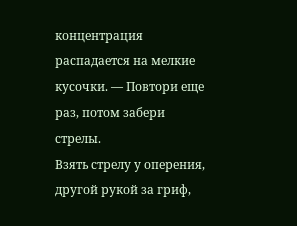концентрация распадается на мелкие кусочки. ― Повтори еще раз, потом забери стрелы.
Взять стрелу у оперения, другой рукой за гриф,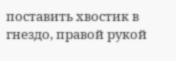поставить хвостик в гнездо, правой рукой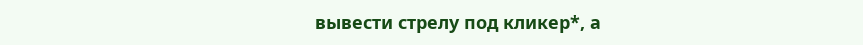вывести стрелу под кликер*, а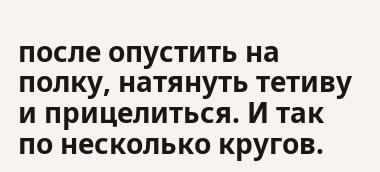после опустить на полку, натянуть тетиву и прицелиться. И так по несколько кругов.